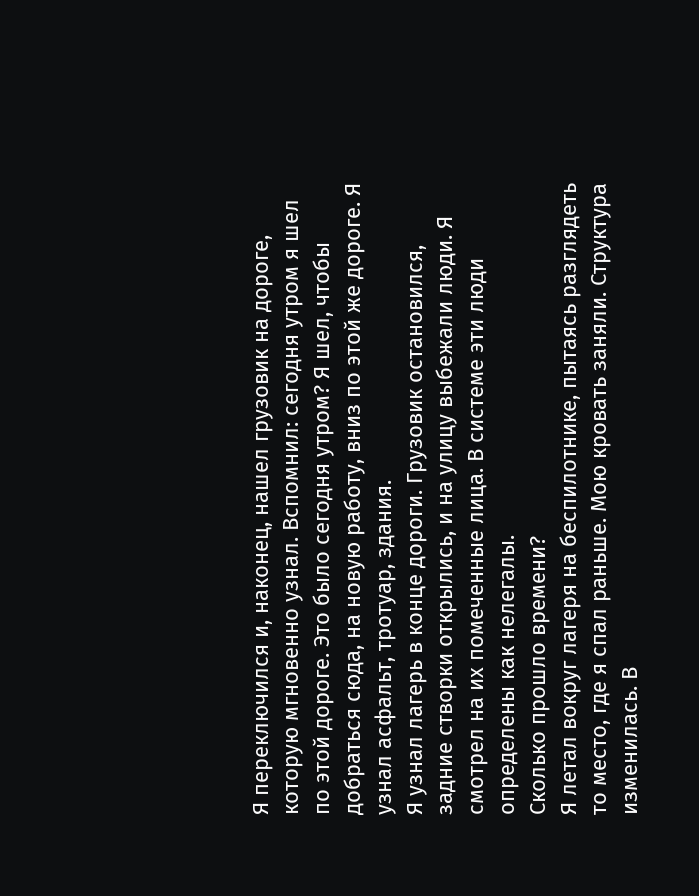Я переключился и, наконец, нашел грузовик на дороге, которую мгновенно узнал. Вспомнил: сегодня утром я шел по этой дороге. Это было сегодня утром? Я шел, чтобы добраться сюда, на новую работу, вниз по этой же дороге. Я узнал асфальт, тротуар, здания.
Я узнал лагерь в конце дороги. Грузовик остановился, задние створки открылись, и на улицу выбежали люди. Я смотрел на их помеченные лица. В системе эти люди определены как нелегалы.
Сколько прошло времени?
Я летал вокруг лагеря на беспилотнике, пытаясь разглядеть то место, где я спал раньше. Мою кровать заняли. Структура изменилась. В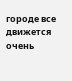городе все движется очень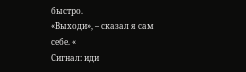быстро.
«Выходи», – сказал я сам себе. «
Сигнал: иди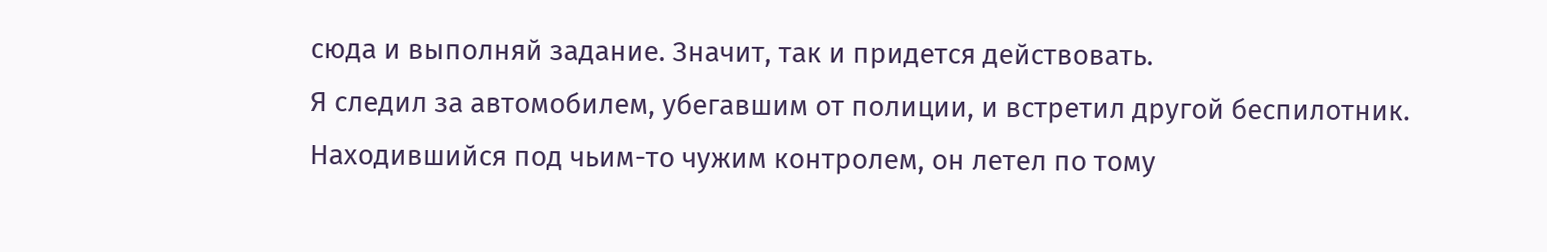сюда и выполняй задание. Значит, так и придется действовать.
Я следил за автомобилем, убегавшим от полиции, и встретил другой беспилотник. Находившийся под чьим-то чужим контролем, он летел по тому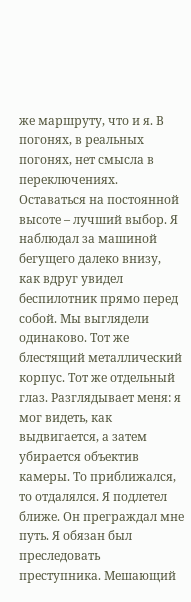же маршруту, что и я. В погонях, в реальных погонях, нет смысла в переключениях. Оставаться на постоянной высоте – лучший выбор. Я наблюдал за машиной бегущего далеко внизу, как вдруг увидел беспилотник прямо перед собой. Мы выглядели одинаково. Тот же блестящий металлический корпус. Тот же отдельный глаз. Разглядывает меня: я мог видеть, как выдвигается, а затем убирается объектив камеры. То приближался, то отдалялся. Я подлетел ближе. Он преграждал мне путь. Я обязан был преследовать преступника. Мешающий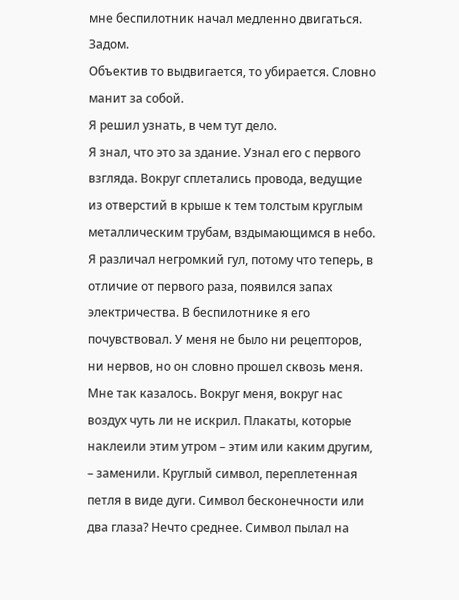мне беспилотник начал медленно двигаться. Задом.
Объектив то выдвигается, то убирается. Словно манит за собой.
Я решил узнать, в чем тут дело.
Я знал, что это за здание. Узнал его с первого взгляда. Вокруг сплетались провода, ведущие из отверстий в крыше к тем толстым круглым металлическим трубам, вздымающимся в небо. Я различал негромкий гул, потому что теперь, в отличие от первого раза, появился запах электричества. В беспилотнике я его почувствовал. У меня не было ни рецепторов, ни нервов, но он словно прошел сквозь меня. Мне так казалось. Вокруг меня, вокруг нас воздух чуть ли не искрил. Плакаты, которые наклеили этим утром – этим или каким другим, – заменили. Круглый символ, переплетенная петля в виде дуги. Символ бесконечности или два глаза? Нечто среднее. Символ пылал на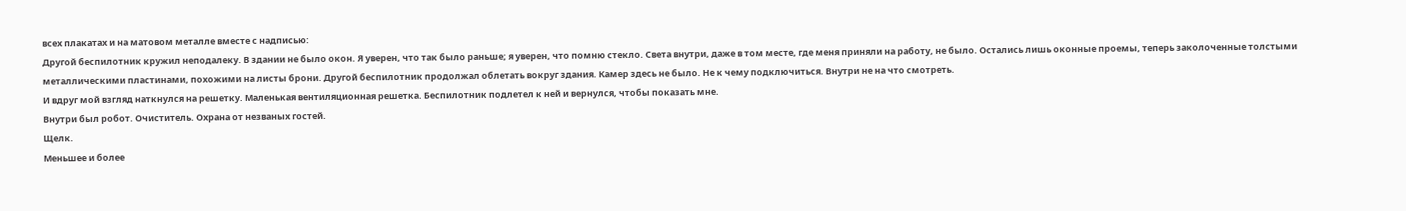всех плакатах и на матовом металле вместе с надписью:
Другой беспилотник кружил неподалеку. В здании не было окон. Я уверен, что так было раньше; я уверен, что помню стекло. Света внутри, даже в том месте, где меня приняли на работу, не было. Остались лишь оконные проемы, теперь заколоченные толстыми металлическими пластинами, похожими на листы брони. Другой беспилотник продолжал облетать вокруг здания. Камер здесь не было. Не к чему подключиться. Внутри не на что смотреть.
И вдруг мой взгляд наткнулся на решетку. Маленькая вентиляционная решетка. Беспилотник подлетел к ней и вернулся, чтобы показать мне.
Внутри был робот. Очиститель. Охрана от незваных гостей.
Щелк.
Меньшее и более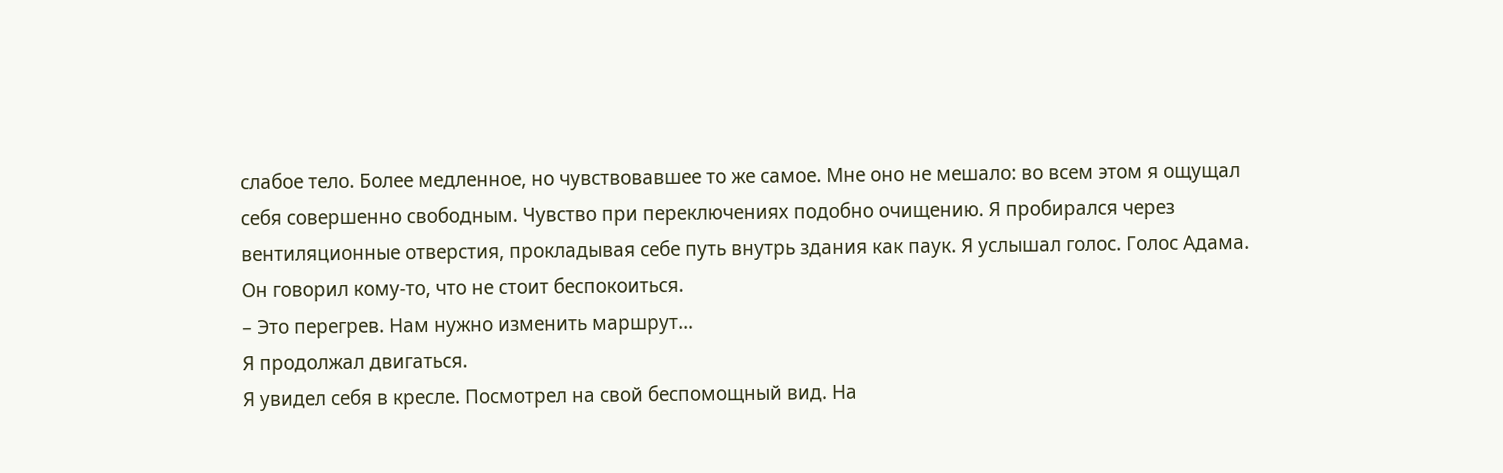слабое тело. Более медленное, но чувствовавшее то же самое. Мне оно не мешало: во всем этом я ощущал себя совершенно свободным. Чувство при переключениях подобно очищению. Я пробирался через вентиляционные отверстия, прокладывая себе путь внутрь здания как паук. Я услышал голос. Голос Адама. Он говорил кому-то, что не стоит беспокоиться.
– Это перегрев. Нам нужно изменить маршрут…
Я продолжал двигаться.
Я увидел себя в кресле. Посмотрел на свой беспомощный вид. На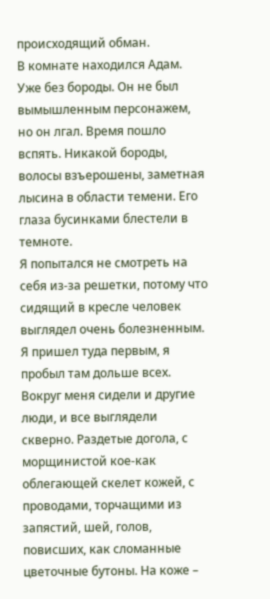происходящий обман.
В комнате находился Адам. Уже без бороды. Он не был вымышленным персонажем, но он лгал. Время пошло вспять. Никакой бороды, волосы взъерошены, заметная лысина в области темени. Его глаза бусинками блестели в темноте.
Я попытался не смотреть на себя из-за решетки, потому что сидящий в кресле человек выглядел очень болезненным. Я пришел туда первым, я пробыл там дольше всех. Вокруг меня сидели и другие люди, и все выглядели скверно. Раздетые догола, с морщинистой кое-как облегающей скелет кожей, с проводами, торчащими из запястий, шей, голов, повисших, как сломанные цветочные бутоны. На коже –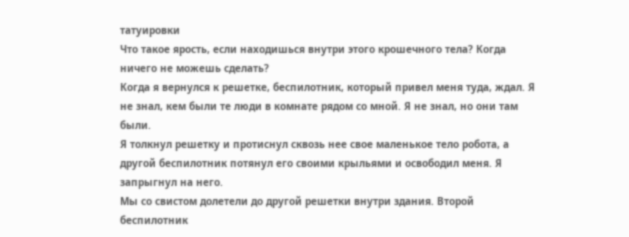татуировки
Что такое ярость, если находишься внутри этого крошечного тела? Когда ничего не можешь сделать?
Когда я вернулся к решетке, беспилотник, который привел меня туда, ждал. Я не знал, кем были те люди в комнате рядом со мной. Я не знал, но они там были.
Я толкнул решетку и протиснул сквозь нее свое маленькое тело робота, а другой беспилотник потянул его своими крыльями и освободил меня. Я запрыгнул на него.
Мы со свистом долетели до другой решетки внутри здания. Второй беспилотник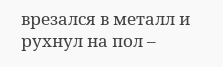врезался в металл и рухнул на пол –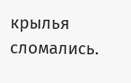крылья сломались.